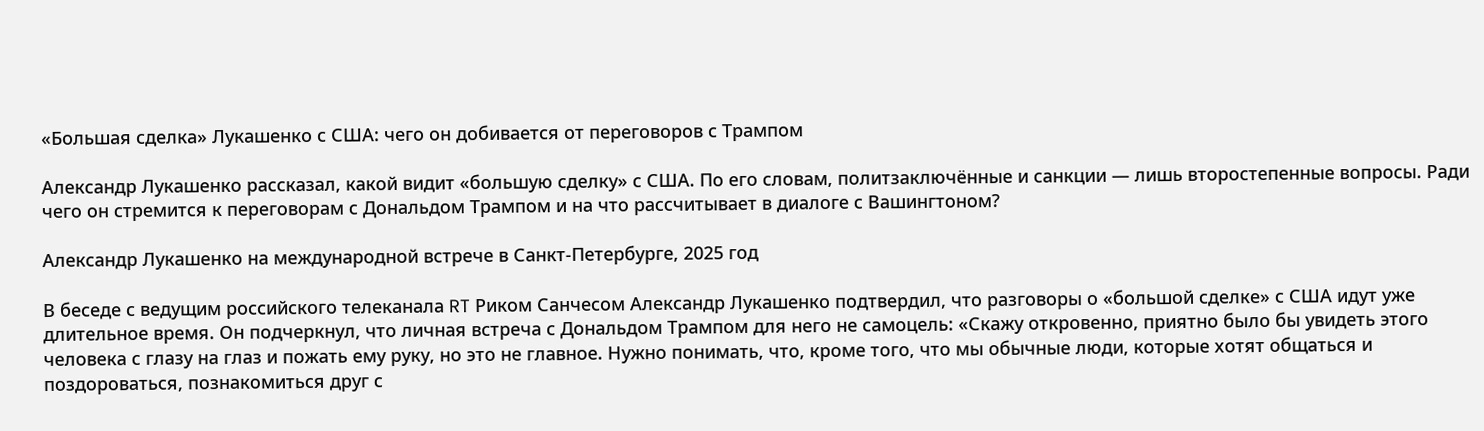«Большая сделка» Лукашенко с США: чего он добивается от переговоров с Трампом

Александр Лукашенко рассказал, какой видит «большую сделку» с США. По его словам, политзаключённые и санкции — лишь второстепенные вопросы. Ради чего он стремится к переговорам с Дональдом Трампом и на что рассчитывает в диалоге с Вашингтоном?

Александр Лукашенко на международной встрече в Санкт‑Петербурге, 2025 год

В беседе с ведущим российского телеканала RT Риком Санчесом Александр Лукашенко подтвердил, что разговоры о «большой сделке» с США идут уже длительное время. Он подчеркнул, что личная встреча с Дональдом Трампом для него не самоцель: «Скажу откровенно, приятно было бы увидеть этого человека с глазу на глаз и пожать ему руку, но это не главное. Нужно понимать, что, кроме того, что мы обычные люди, которые хотят общаться и поздороваться, познакомиться друг с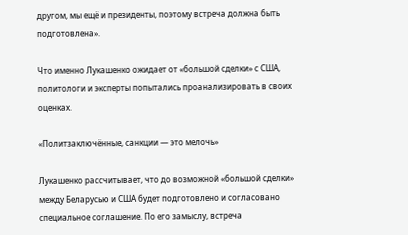другом, мы ещё и президенты, поэтому встреча должна быть подготовлена».

Что именно Лукашенко ожидает от «большой сделки» с США, политологи и эксперты попытались проанализировать в своих оценках.

«Политзаключённые, санкции — это мелочь»

Лукашенко рассчитывает, что до возможной «большой сделки» между Беларусью и США будет подготовлено и согласовано специальное соглашение. По его замыслу, встреча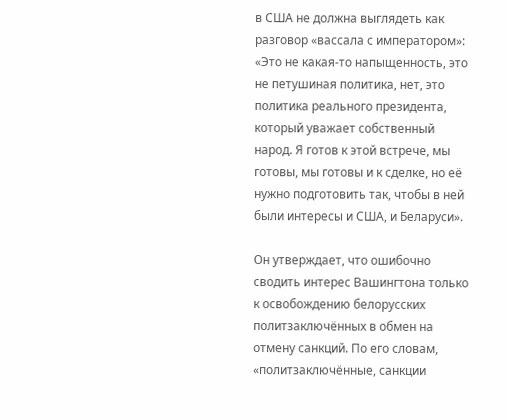в США не должна выглядеть как разговор «вассала с императором»: «Это не какая‑то напыщенность, это не петушиная политика, нет, это политика реального президента, который уважает собственный народ. Я готов к этой встрече, мы готовы, мы готовы и к сделке, но её нужно подготовить так, чтобы в ней были интересы и США, и Беларуси».

Он утверждает, что ошибочно сводить интерес Вашингтона только к освобождению белорусских политзаключённых в обмен на отмену санкций. По его словам, «политзаключённые, санкции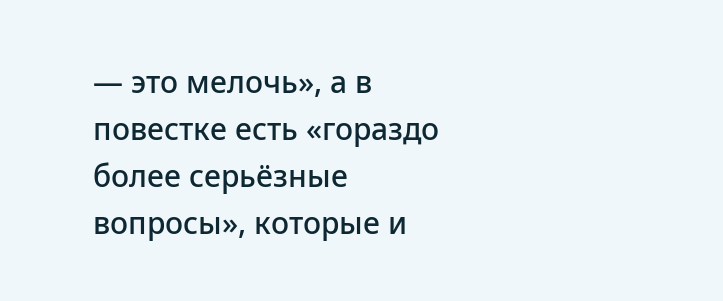— это мелочь», а в повестке есть «гораздо более серьёзные вопросы», которые и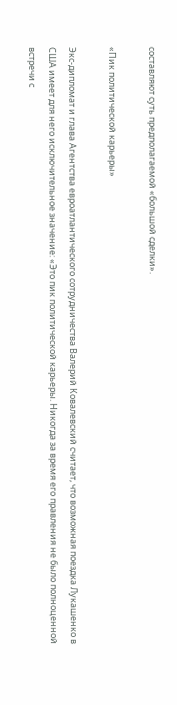составляют суть предполагаемой «большой сделки».

«Пик политической карьеры»

Экс‑дипломат и глава Агентства евроатлантического сотрудничества Валерий Ковалевский считает, что возможная поездка Лукашенко в США имеет для него исключительное значение: «Это пик политической карьеры. Никогда за время его правления не было полноценной встречи с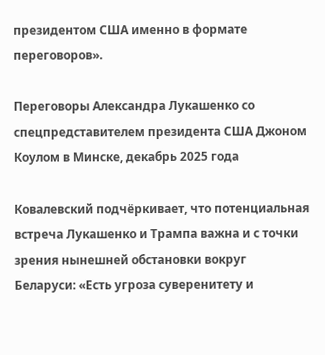президентом США именно в формате переговоров».

Переговоры Александра Лукашенко со спецпредставителем президента США Джоном Коулом в Минске, декабрь 2025 года

Ковалевский подчёркивает, что потенциальная встреча Лукашенко и Трампа важна и с точки зрения нынешней обстановки вокруг Беларуси: «Есть угроза суверенитету и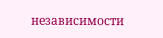независимости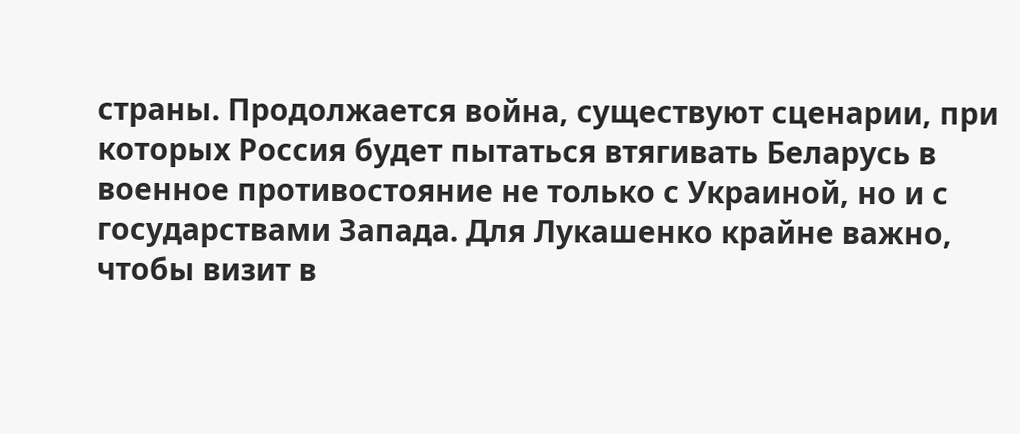страны. Продолжается война, существуют сценарии, при которых Россия будет пытаться втягивать Беларусь в военное противостояние не только с Украиной, но и с государствами Запада. Для Лукашенко крайне важно, чтобы визит в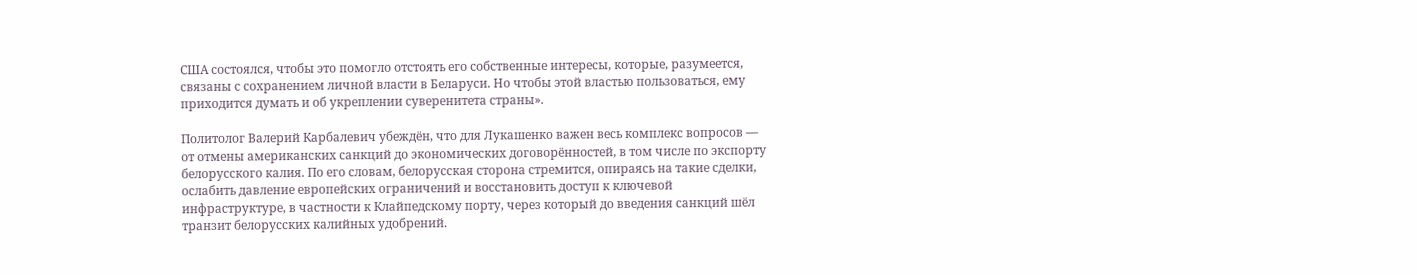США состоялся, чтобы это помогло отстоять его собственные интересы, которые, разумеется, связаны с сохранением личной власти в Беларуси. Но чтобы этой властью пользоваться, ему приходится думать и об укреплении суверенитета страны».

Политолог Валерий Карбалевич убеждён, что для Лукашенко важен весь комплекс вопросов — от отмены американских санкций до экономических договорённостей, в том числе по экспорту белорусского калия. По его словам, белорусская сторона стремится, опираясь на такие сделки, ослабить давление европейских ограничений и восстановить доступ к ключевой инфраструктуре, в частности к Клайпедскому порту, через который до введения санкций шёл транзит белорусских калийных удобрений.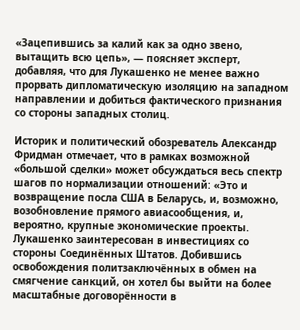«Зацепившись за калий как за одно звено, вытащить всю цепь», — поясняет эксперт, добавляя, что для Лукашенко не менее важно прорвать дипломатическую изоляцию на западном направлении и добиться фактического признания со стороны западных столиц.

Историк и политический обозреватель Александр Фридман отмечает, что в рамках возможной «большой сделки» может обсуждаться весь спектр шагов по нормализации отношений: «Это и возвращение посла США в Беларусь, и, возможно, возобновление прямого авиасообщения, и, вероятно, крупные экономические проекты. Лукашенко заинтересован в инвестициях со стороны Соединённых Штатов. Добившись освобождения политзаключённых в обмен на смягчение санкций, он хотел бы выйти на более масштабные договорённости в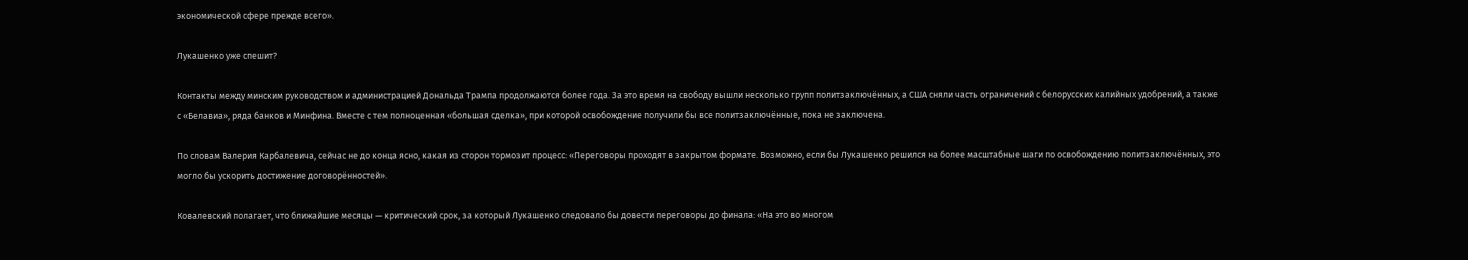экономической сфере прежде всего».

Лукашенко уже спешит?

Контакты между минским руководством и администрацией Дональда Трампа продолжаются более года. За это время на свободу вышли несколько групп политзаключённых, а США сняли часть ограничений с белорусских калийных удобрений, а также с «Белавиа», ряда банков и Минфина. Вместе с тем полноценная «большая сделка», при которой освобождение получили бы все политзаключённые, пока не заключена.

По словам Валерия Карбалевича, сейчас не до конца ясно, какая из сторон тормозит процесс: «Переговоры проходят в закрытом формате. Возможно, если бы Лукашенко решился на более масштабные шаги по освобождению политзаключённых, это могло бы ускорить достижение договорённостей».

Ковалевский полагает, что ближайшие месяцы — критический срок, за который Лукашенко следовало бы довести переговоры до финала: «На это во многом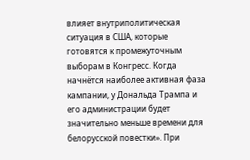влияет внутриполитическая ситуация в США, которые готовятся к промежуточным выборам в Конгресс. Когда начнётся наиболее активная фаза кампании, у Дональда Трампа и его администрации будет значительно меньше времени для белорусской повестки». При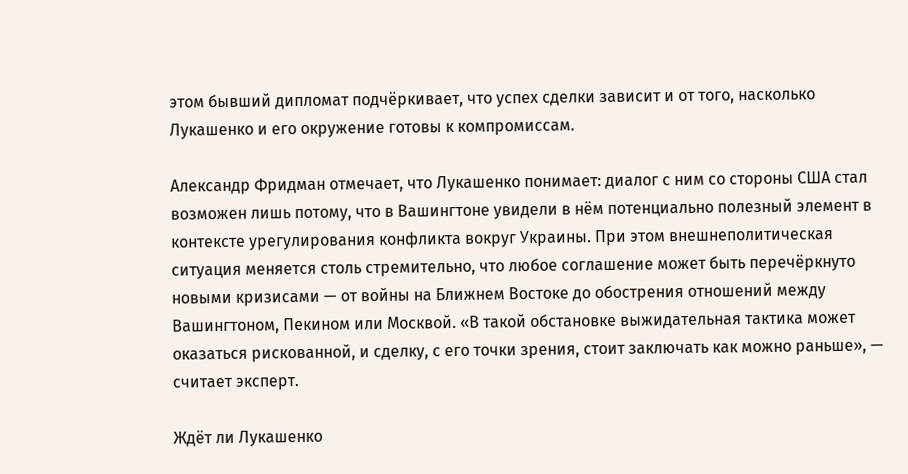этом бывший дипломат подчёркивает, что успех сделки зависит и от того, насколько Лукашенко и его окружение готовы к компромиссам.

Александр Фридман отмечает, что Лукашенко понимает: диалог с ним со стороны США стал возможен лишь потому, что в Вашингтоне увидели в нём потенциально полезный элемент в контексте урегулирования конфликта вокруг Украины. При этом внешнеполитическая ситуация меняется столь стремительно, что любое соглашение может быть перечёркнуто новыми кризисами — от войны на Ближнем Востоке до обострения отношений между Вашингтоном, Пекином или Москвой. «В такой обстановке выжидательная тактика может оказаться рискованной, и сделку, с его точки зрения, стоит заключать как можно раньше», — считает эксперт.

Ждёт ли Лукашенко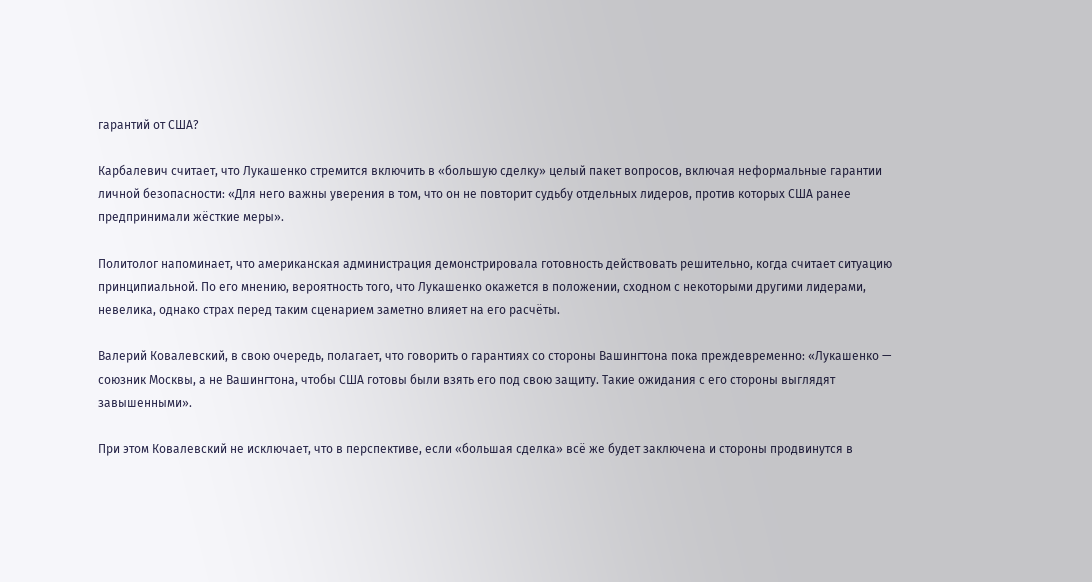гарантий от США?

Карбалевич считает, что Лукашенко стремится включить в «большую сделку» целый пакет вопросов, включая неформальные гарантии личной безопасности: «Для него важны уверения в том, что он не повторит судьбу отдельных лидеров, против которых США ранее предпринимали жёсткие меры».

Политолог напоминает, что американская администрация демонстрировала готовность действовать решительно, когда считает ситуацию принципиальной. По его мнению, вероятность того, что Лукашенко окажется в положении, сходном с некоторыми другими лидерами, невелика, однако страх перед таким сценарием заметно влияет на его расчёты.

Валерий Ковалевский, в свою очередь, полагает, что говорить о гарантиях со стороны Вашингтона пока преждевременно: «Лукашенко — союзник Москвы, а не Вашингтона, чтобы США готовы были взять его под свою защиту. Такие ожидания с его стороны выглядят завышенными».

При этом Ковалевский не исключает, что в перспективе, если «большая сделка» всё же будет заключена и стороны продвинутся в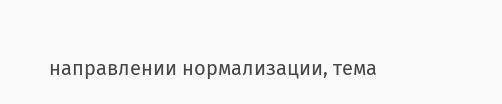направлении нормализации, тема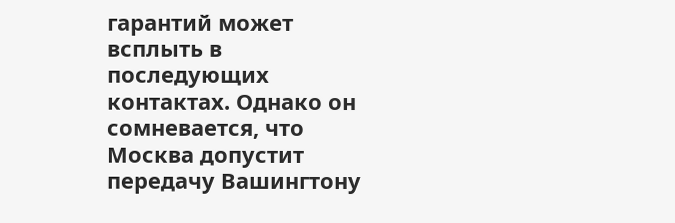гарантий может всплыть в последующих контактах. Однако он сомневается, что Москва допустит передачу Вашингтону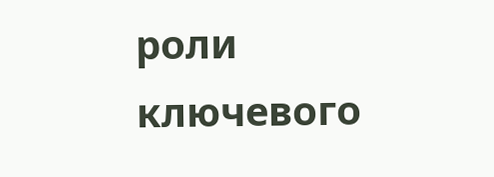роли ключевого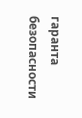гаранта безопасности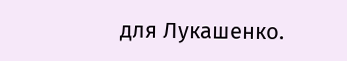для Лукашенко.